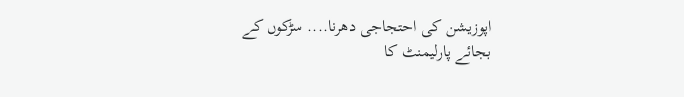اپوزیشن کی احتجاجی دھرنا.... سڑکوں کے بجائے پارلیمنٹ کا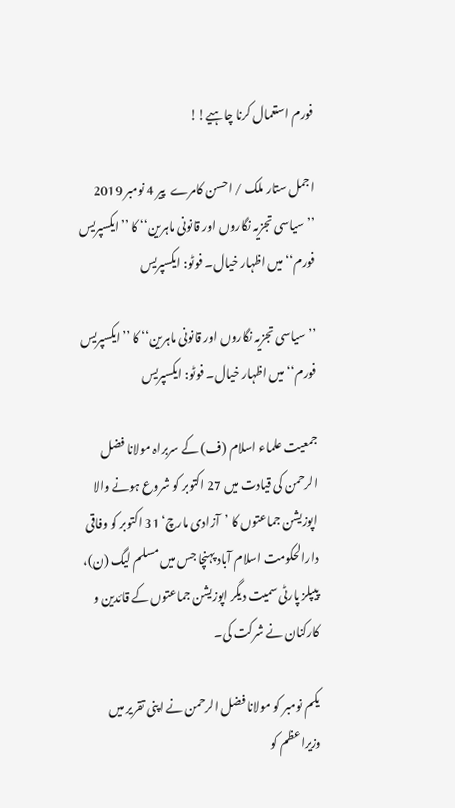فورم استعمال کرنا چاہیے!!

اجمل ستار ملک / احسن کامرے  پير 4 نومبر 2019
’’سیاسی تجزیہ نگاروں اور قانونی ماہرین‘‘ کا ’’ایکسپریس فورم‘‘ میں اظہار خیال۔ فوٹو: ایکسپریس

’’سیاسی تجزیہ نگاروں اور قانونی ماہرین‘‘ کا ’’ایکسپریس فورم‘‘ میں اظہار خیال۔ فوٹو: ایکسپریس

جمعیت علماء اسلام (ف) کے سربراہ مولانا فضل الرحمن کی قیادت میں 27 اکتوبر کو شروع ہونے والا اپوزیشن جماعتوں کا ’آزادی مارچ‘ 31 اکتوبر کو وفاقی دارالحکومت اسلام آباد پہنچا جس میں مسلم لیگ (ن)، پیپلز پارٹی سمیت دیگر اپوزیشن جماعتوں کے قائدین و کارکنان نے شرکت کی۔

یکم نومبر کو مولانا فضل الرحمن نے اپنی تقریر میں وزیراعظم کو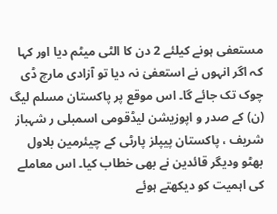مستعفی ہونے کیلئے 2 دن کا الٹی میٹم دیا اور کہا کہ اگر انہوں نے استعفیٰ نہ دیا تو آزادی مارچ ڈی چوک تک جائے گا۔ اس موقع پر پاکستان مسلم لیگ (ن) کے صدر و اپوزیشن لیڈقومی اسمبلی ر شہباز شریف ، پاکستان پیپلز پارٹی کے چیئرمین بلاول بھٹو ودیگر قائدین نے بھی خطاب کیا۔ اس معاملے کی اہمیت کو دیکھتے ہوئے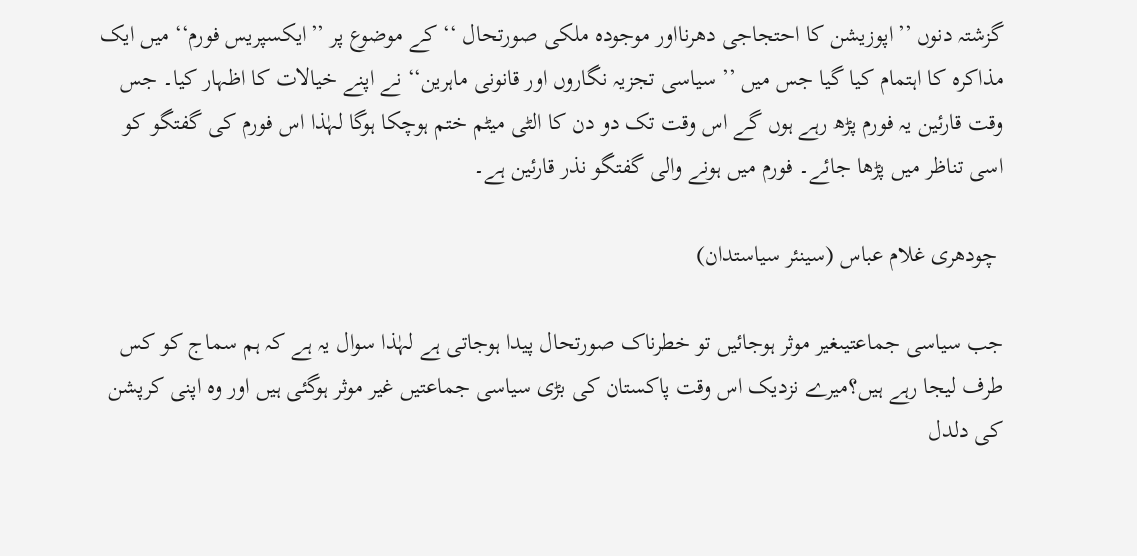گزشتہ دنوں ’’اپوزیشن کا احتجاجی دھرنااور موجودہ ملکی صورتحال ‘‘ کے موضوع پر ’’ایکسپریس فورم‘‘ میں ایک مذاکرہ کا اہتمام کیا گیا جس میں ’’ سیاسی تجزیہ نگاروں اور قانونی ماہرین‘‘ نے اپنے خیالات کا اظہار کیا۔ جس وقت قارئین یہ فورم پڑھ رہے ہوں گے اس وقت تک دو دن کا الٹی میٹم ختم ہوچکا ہوگا لہٰذا اس فورم کی گفتگو کو اسی تناظر میں پڑھا جائے۔ فورم میں ہونے والی گفتگو نذر قارئین ہے۔

 چودھری غلام عباس (سینئر سیاستدان)

جب سیاسی جماعتیںغیر موثر ہوجائیں تو خطرناک صورتحال پیدا ہوجاتی ہے لہٰذا سوال یہ ہے کہ ہم سماج کو کس طرف لیجا رہے ہیں؟میرے نزدیک اس وقت پاکستان کی بڑی سیاسی جماعتیں غیر موثر ہوگئی ہیں اور وہ اپنی کرپشن کی دلدل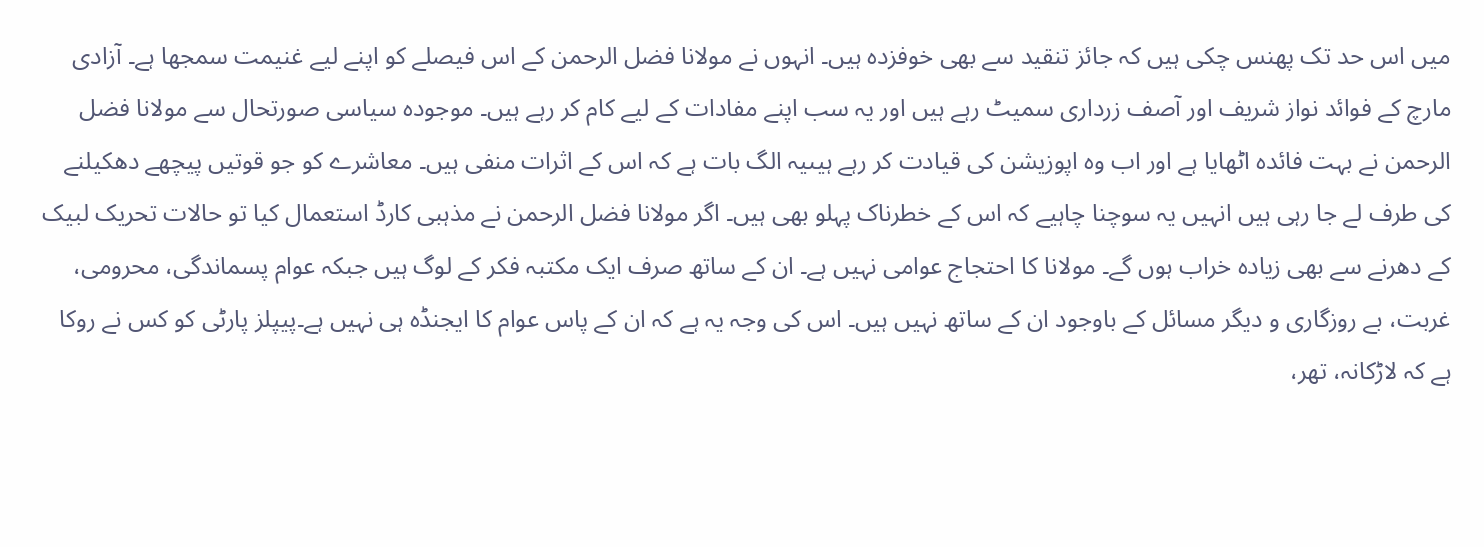میں اس حد تک پھنس چکی ہیں کہ جائز تنقید سے بھی خوفزدہ ہیں۔ انہوں نے مولانا فضل الرحمن کے اس فیصلے کو اپنے لیے غنیمت سمجھا ہے۔ آزادی مارچ کے فوائد نواز شریف اور آصف زرداری سمیٹ رہے ہیں اور یہ سب اپنے مفادات کے لیے کام کر رہے ہیں۔ موجودہ سیاسی صورتحال سے مولانا فضل الرحمن نے بہت فائدہ اٹھایا ہے اور اب وہ اپوزیشن کی قیادت کر رہے ہیںیہ الگ بات ہے کہ اس کے اثرات منفی ہیں۔ معاشرے کو جو قوتیں پیچھے دھکیلنے کی طرف لے جا رہی ہیں انہیں یہ سوچنا چاہیے کہ اس کے خطرناک پہلو بھی ہیں۔ اگر مولانا فضل الرحمن نے مذہبی کارڈ استعمال کیا تو حالات تحریک لبیک کے دھرنے سے بھی زیادہ خراب ہوں گے۔ مولانا کا احتجاج عوامی نہیں ہے۔ ان کے ساتھ صرف ایک مکتبہ فکر کے لوگ ہیں جبکہ عوام پسماندگی، محرومی، غربت، بے روزگاری و دیگر مسائل کے باوجود ان کے ساتھ نہیں ہیں۔ اس کی وجہ یہ ہے کہ ان کے پاس عوام کا ایجنڈہ ہی نہیں ہے۔پیپلز پارٹی کو کس نے روکا ہے کہ لاڑکانہ، تھر،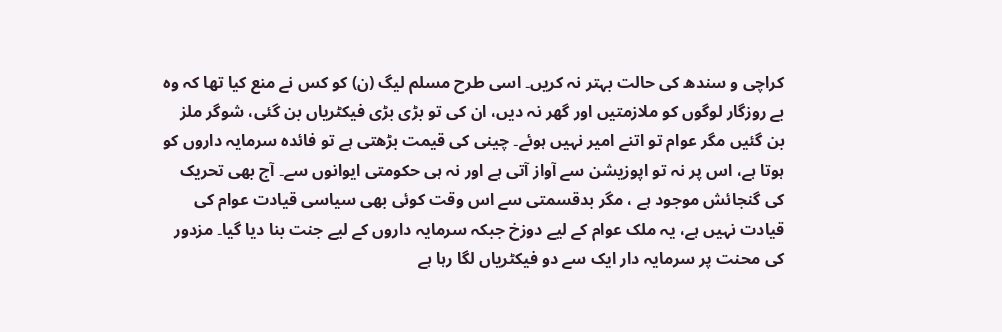کراچی و سندھ کی حالت بہتر نہ کریں۔ اسی طرح مسلم لیگ (ن) کو کس نے منع کیا تھا کہ وہ بے روزگار لوگوں کو ملازمتیں اور گھر نہ دیں، ان کی تو بڑی بڑی فیکٹریاں بن گئی، شوگر ملز بن گئیں مگر عوام تو اتنے امیر نہیں ہوئے۔ چینی کی قیمت بڑھتی ہے تو فائدہ سرمایہ داروں کو ہوتا ہے، اس پر نہ تو اپوزیشن سے آواز آتی ہے اور نہ ہی حکومتی ایوانوں سے۔ آج بھی تحریک کی گنجائش موجود ہے ، مگر بدقسمتی سے اس وقت کوئی بھی سیاسی قیادت عوام کی قیادت نہیں ہے، یہ ملک عوام کے لیے دوزخ جبکہ سرمایہ داروں کے لیے جنت بنا دیا گیا۔ مزدور کی محنت پر سرمایہ دار ایک سے دو فیکٹریاں لگا رہا ہے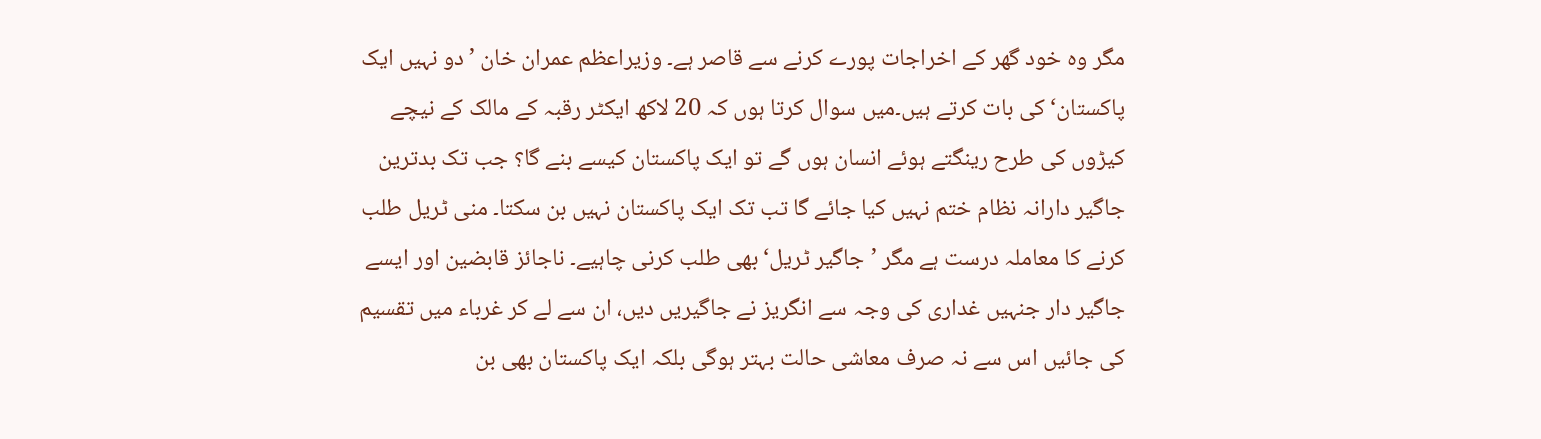مگر وہ خود گھر کے اخراجات پورے کرنے سے قاصر ہے۔ وزیراعظم عمران خان ’دو نہیں ایک پاکستان‘ کی بات کرتے ہیں۔میں سوال کرتا ہوں کہ 20 لاکھ ایکٹر رقبہ کے مالک کے نیچے کیڑوں کی طرح رینگتے ہوئے انسان ہوں گے تو ایک پاکستان کیسے بنے گا؟ جب تک بدترین جاگیر دارانہ نظام ختم نہیں کیا جائے گا تب تک ایک پاکستان نہیں بن سکتا۔ منی ٹریل طلب کرنے کا معاملہ درست ہے مگر ’جاگیر ٹریل‘ بھی طلب کرنی چاہیے۔ ناجائز قابضین اور ایسے جاگیر دار جنہیں غداری کی وجہ سے انگریز نے جاگیریں دیں، ان سے لے کر غرباء میں تقسیم کی جائیں اس سے نہ صرف معاشی حالت بہتر ہوگی بلکہ ایک پاکستان بھی بن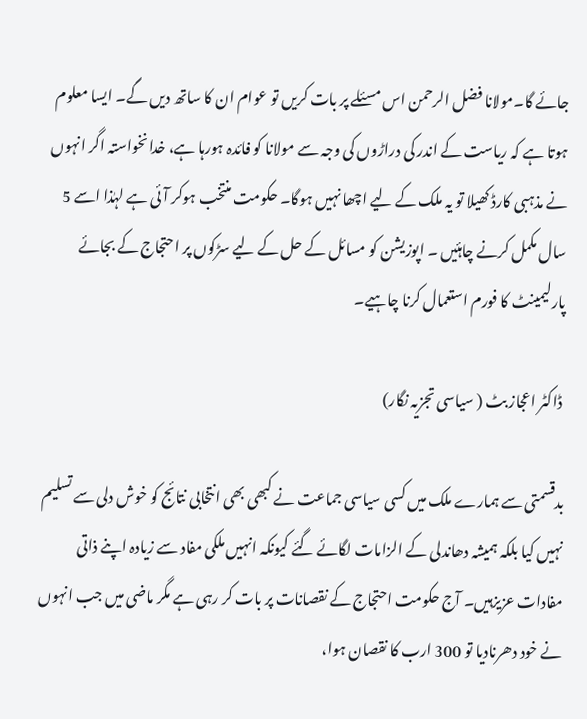جائے گا۔مولانا فضل الرحمن اس مسئلے پر بات کریں تو عوام ان کا ساتھ دیں گے۔ ایسا معلوم ہوتا ہے کہ ریاست کے اندر کی دراڑوں کی وجہ سے مولانا کو فائدہ ہورہا ہے، خدانخواستہ اگر انہوں نے مذہبی کارڈ کھیلا تو یہ ملک کے لیے اچھا نہیں ہوگا۔ حکومت منتخب ہوکر آئی ہے لہٰذا اسے 5 سال مکمل کرنے چاہئیں ۔ اپوزیشن کو مسائل کے حل کے لیے سڑکوں پر احتجاج کے بجائے پارلیمینٹ کا فورم استعمال کرنا چاہیے۔

 ڈاکٹر اعجاز بٹ ( سیاسی تجزیہ نگار)

بدقسمتی سے ہمارے ملک میں کسی سیاسی جماعت نے کبھی بھی انتخابی نتائج کو خوش دلی سے تسلیم نہیں کیا بلکہ ہمیشہ دھاندلی کے الزامات لگائے گئے کیونکہ انہیں ملکی مفاد سے زیادہ اپنے ذاتی مفادات عزیزہیں۔ آج حکومت احتجاج کے نقصانات پر بات کر رہی ہے مگر ماضی میں جب انہوں نے خود دھرنادیا تو 300 ارب کا نقصان ہوا،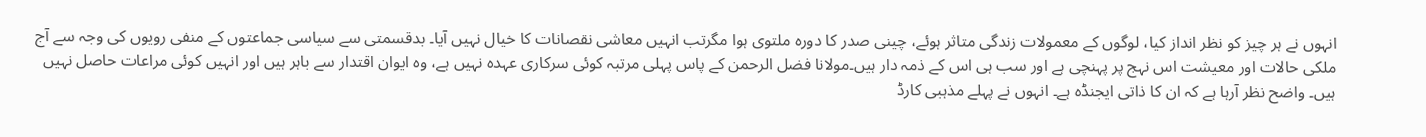انہوں نے ہر چیز کو نظر انداز کیا، لوگوں کے معمولات زندگی متاثر ہوئے، چینی صدر کا دورہ ملتوی ہوا مگرتب انہیں معاشی نقصانات کا خیال نہیں آیا۔ بدقسمتی سے سیاسی جماعتوں کے منفی رویوں کی وجہ سے آج ملکی حالات اور معیشت اس نہج پر پہنچی ہے اور سب ہی اس کے ذمہ دار ہیں۔مولانا فضل الرحمن کے پاس پہلی مرتبہ کوئی سرکاری عہدہ نہیں ہے، وہ ایوان اقتدار سے باہر ہیں اور انہیں کوئی مراعات حاصل نہیں ہیں۔ واضح نظر آرہا ہے کہ ان کا ذاتی ایجنڈہ ہے۔ انہوں نے پہلے مذہبی کارڈ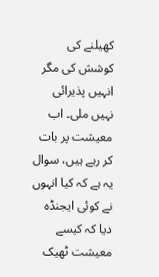کھیلنے کی کوشش کی مگر انہیں پذیرائی نہیں ملی۔ اب معیشت پر بات کر رہے ہیں، سوال یہ ہے کہ کیا انہوں نے کوئی ایجنڈہ دیا کہ کیسے معیشت ٹھیک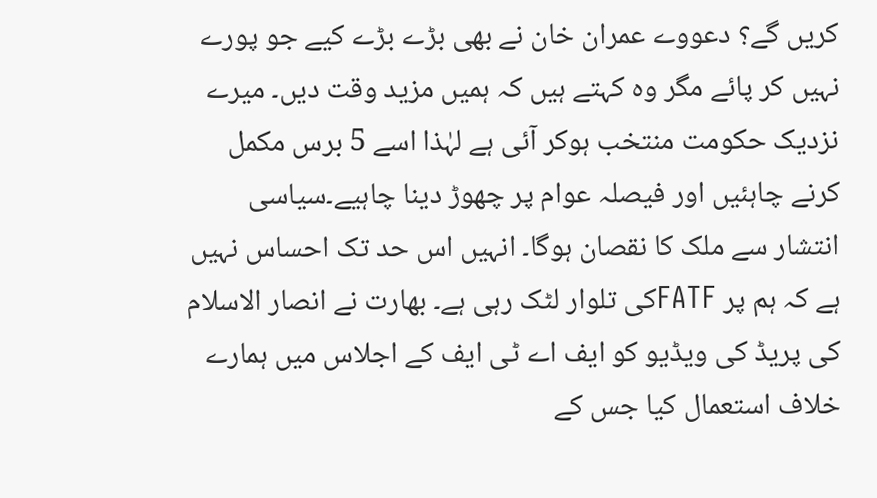کریں گے؟ دعووے عمران خان نے بھی بڑے بڑے کیے جو پورے نہیں کر پائے مگر وہ کہتے ہیں کہ ہمیں مزید وقت دیں۔ میرے نزدیک حکومت منتخب ہوکر آئی ہے لہٰذا اسے 5 برس مکمل کرنے چاہئیں اور فیصلہ عوام پر چھوڑ دینا چاہیے۔سیاسی انتشار سے ملک کا نقصان ہوگا۔ انہیں اس حد تک احساس نہیں ہے کہ ہم پر FATFکی تلوار لٹک رہی ہے۔ بھارت نے انصار الاسلام کی پریڈ کی ویڈیو کو ایف اے ٹی ایف کے اجلاس میں ہمارے خلاف استعمال کیا جس کے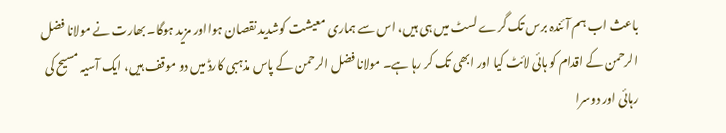باعث اب ہم آئندہ برس تک گرے لسٹ میں ہی ہیں، اس سے ہماری معیشت کوشدید نقصان ہوااور مزید ہوگا۔ بھارت نے مولانا فضل الرحمن کے اقدام کو ہائی لائٹ کیا اور ابھی تک کر رہا ہے۔ مولانا فضل الرحمن کے پاس مذہبی کارڈ میں دو موقف ہیں، ایک آسیہ مسیح کی رہائی اور دوسرا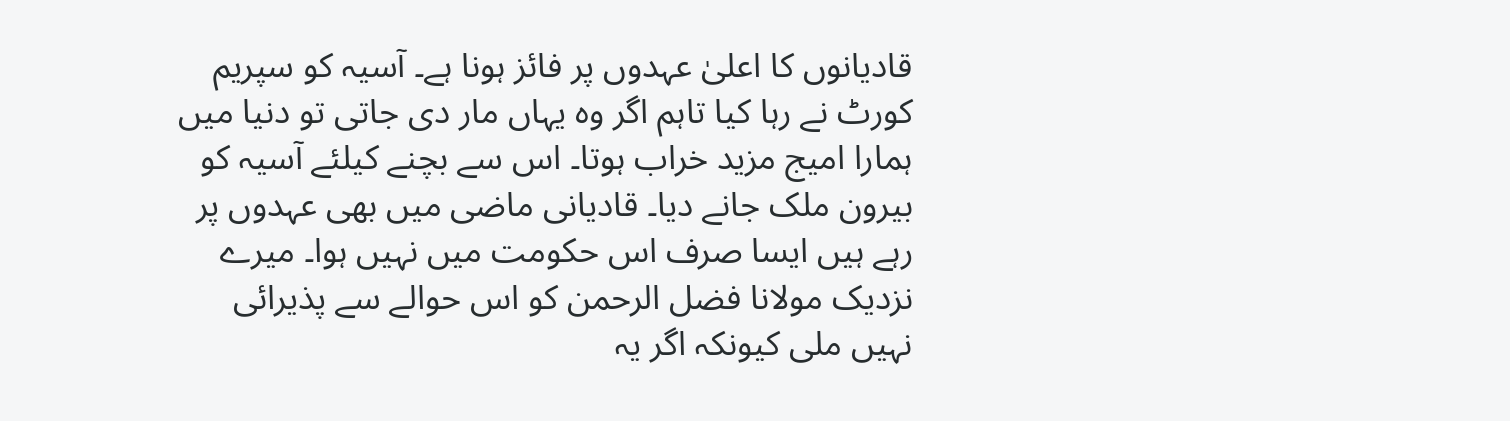قادیانوں کا اعلیٰ عہدوں پر فائز ہونا ہے۔ آسیہ کو سپریم کورٹ نے رہا کیا تاہم اگر وہ یہاں مار دی جاتی تو دنیا میں ہمارا امیج مزید خراب ہوتا۔ اس سے بچنے کیلئے آسیہ کو بیرون ملک جانے دیا۔ قادیانی ماضی میں بھی عہدوں پر رہے ہیں ایسا صرف اس حکومت میں نہیں ہوا۔ میرے نزدیک مولانا فضل الرحمن کو اس حوالے سے پذیرائی نہیں ملی کیونکہ اگر یہ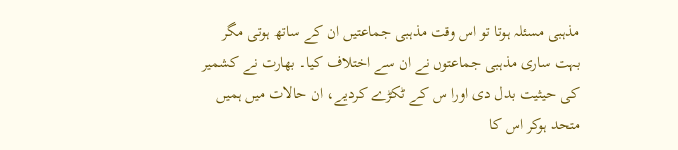مذہبی مسئلہ ہوتا تو اس وقت مذہبی جماعتیں ان کے ساتھ ہوتی مگر بہت ساری مذہبی جماعتوں نے ان سے اختلاف کیا۔ بھارت نے کشمیر کی حیثیت بدل دی اورا س کے ٹکڑے کردیے، ان حالات میں ہمیں متحد ہوکر اس کا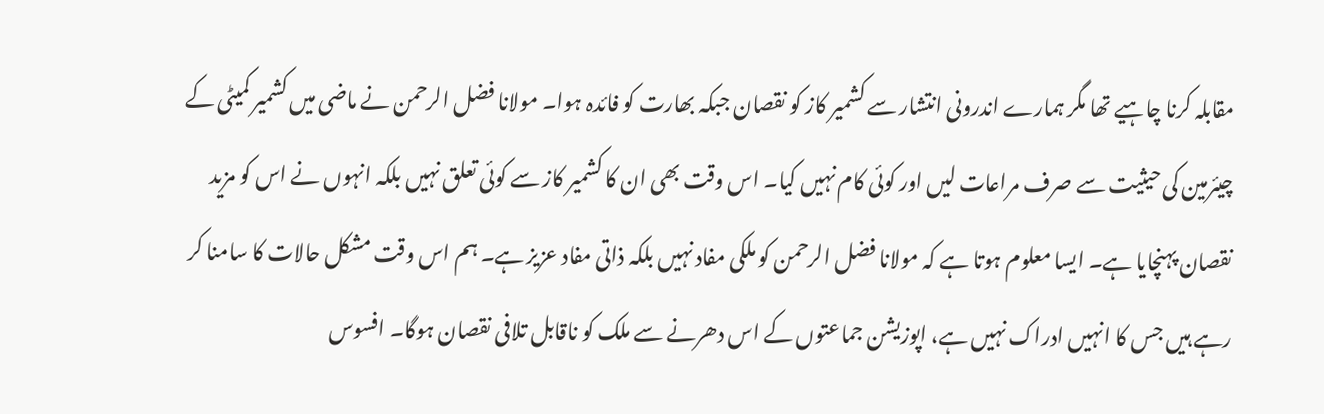مقابلہ کرنا چاہیے تھا مگر ہمارے اندرونی انتشار سے کشمیر کاز کو نقصان جبکہ بھارت کو فائدہ ہوا۔ مولانا فضل الرحمن نے ماضی میں کشمیر کمیٹی کے چیئرمین کی حیثیت سے صرف مراعات لیں اور کوئی کام نہیں کیا۔ اس وقت بھی ان کا کشمیر کاز سے کوئی تعلق نہیں بلکہ انہوں نے اس کو مزید نقصان پہنچایا ہے۔ ایسا معلوم ہوتا ہے کہ مولانا فضل الرحمن کو ملکی مفاد نہیں بلکہ ذاتی مفاد عزیز ہے۔ ہم اس وقت مشکل حالات کا سامنا کر رہے ہیں جس کا انہیں ادراک نہیں ہے، اپوزیشن جماعتوں کے اس دھرنے سے ملک کو ناقابل تلافی نقصان ہوگا۔ افسوس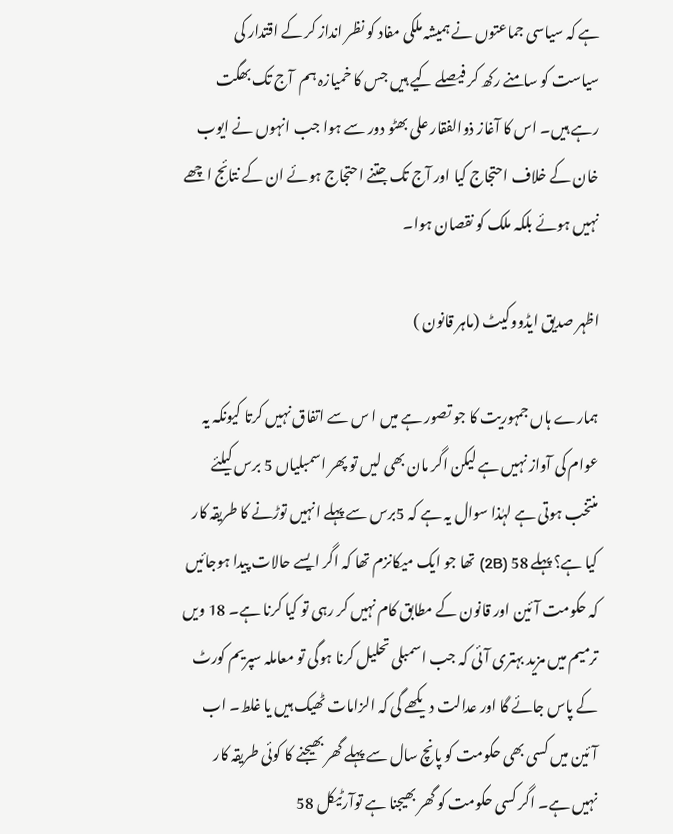ہے کہ سیاسی جماعتوں نے ہمیشہ ملکی مفاد کو نظر انداز کر کے اقتدار کی سیاست کو سامنے رکھ کر فیصلے کیے ہیں جس کا خمیازہ ہم  آج تک بھگت رہے ہیں۔ اس کا آغاز ذوالفقار علی بھٹو دور سے ہوا جب انہوں نے ایوب خان کے خلاف احتجاج کیا اور آج تک جتنے احتجاج ہوئے ان کے نتائج اچھے نہیں ہوئے بلکہ ملک کو نقصان ہوا۔

اظہر صدیق ایڈووکیٹ (ماہر قانون )

ہمارے ہاں جمہوریت کا جو تصور ہے میں ا س سے اتفاق نہیں کرتا کیونکہ یہ عوام کی آواز نہیں ہے لیکن اگر مان بھی لیں تو پھر اسمبلیاں 5 برس کیلئے منتخب ہوتی ہے لہٰذا سوال یہ ہے کہ 5برس سے پہلے انہیں توڑنے کا طریقہ کار کیا ہے؟ پہلے 58 (2B) تھا جو ایک میکانزم تھا کہ اگر ایسے حالات پیدا ہوجائیں کہ حکومت آئین اور قانون کے مطابق کام نہیں کر رہی تو کیا کرنا ہے۔ 18 ویں ترمیم میں مزید بہتری آئی کہ جب اسمبلی تحلیل کرنا ہوگی تو معاملہ سپریم کورٹ کے پاس جائے گا اور عدالت دیکھے گی کہ الزامات ٹھیک ہیں یا غلط۔ اب آئین میں کسی بھی حکومت کو پانچ سال سے پہلے گھر بھیجنے کا کوئی طریقہ کار نہیں ہے۔ اگر کسی حکومت کو گھر بھیجنا ہے توآرٹیکل 58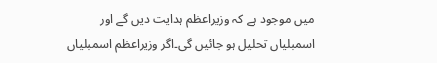میں موجود ہے کہ وزیراعظم ہدایت دیں گے اور اسمبلیاں تحلیل ہو جائیں گی۔اگر وزیراعظم اسمبلیاں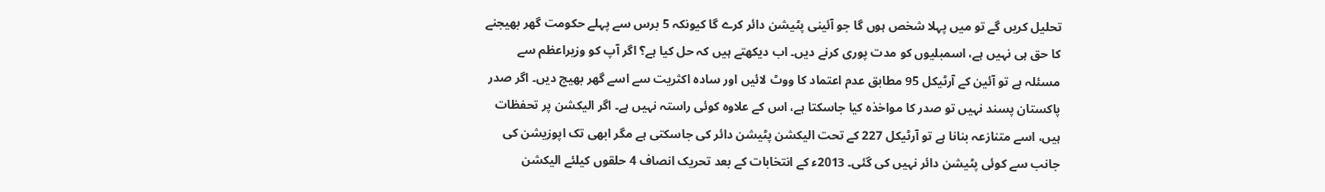تحلیل کریں گے تو میں پہلا شخص ہوں گا جو آئینی پٹیشن دائر کرے گا کیونکہ 5 برس سے پہلے حکومت گھر بھیجنے کا حق ہی نہیں ہے، اسمبلیوں کو مدت پوری کرنے دیں۔ اب دیکھتے ہیں کہ حل کیا ہے؟ اگر آپ کو وزیراعظم سے مسئلہ ہے تو آئین کے آرٹیکل 95 مطابق عدم اعتماد کا ووٹ لائیں اور سادہ اکثریت سے اسے گھر بھیج دیں۔ اگر صدر پاکستان پسند نہیں تو صدر کا مواخذہ کیا جاسکتا ہے، اس کے علاوہ کوئی راستہ نہیں ہے۔ اگر الیکشن پر تحفظات ہیں، اسے متنازعہ بنانا ہے تو آرٹیکل 227 کے تحت الیکشن پٹیشن دائر کی جاسکتی ہے مگر ابھی تک اپوزیشن کی جانب سے کوئی پٹیشن دائر نہیں کی گئی۔ 2013ء کے انتخابات کے بعد تحریک انصاف 4 حلقوں کیلئے الیکشن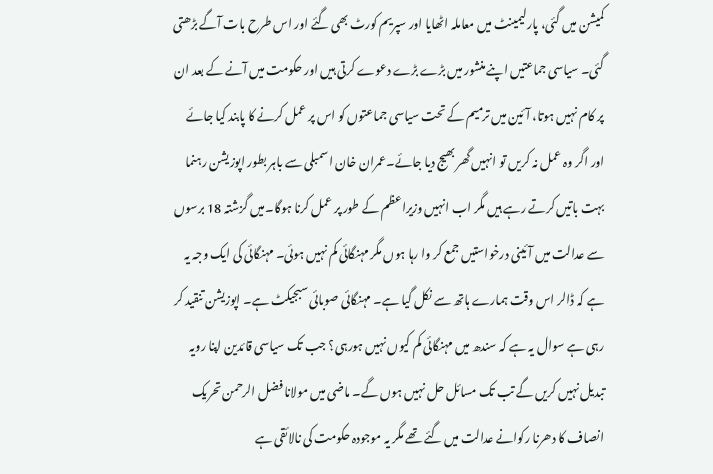کمیشن میں گئی، پارلیمینٹ میں معاملہ اٹھایا اور سپریم کورٹ بھی گئے اور اس طرح بات آگے بڑھتی گئی۔ سیاسی جماعتیں اپنے منشور میں بڑے بڑے دعوے کرتی ہیں اور حکومت میں آنے کے بعد ان پر کام نہیں ہوتا، آئین میں ترمیم کے تحت سیاسی جماعتوں کو اس پر عمل کرنے کا پابند کیا جائے اور اگر وہ عمل نہ کریں تو انہیں گھر بھیج دیا جائے۔عمران خان اسمبلی سے باہر بطور اپوزیشن رہنما بہت باتیں کرتے رہے ہیں مگر اب انہیں وزیراعظم کے طور پر عمل کرنا ہوگا۔میں گزشتہ 18 برسوں سے عدالت میں آئینی درخواستیں جمع کر وا رہا ہوں مگر مہنگائی کم نہیں ہوئی۔ مہنگائی کی ایک وجہ یہ ہے کہ ڈالر اس وقت ہمارے ہاتھ سے نکل گیا ہے۔ مہنگائی صوبائی سبجیکٹ ہے۔ اپوزیشن تنقید کر رہی ہے سوال یہ ہے کہ سندھ میں مہنگائی کم کیوں نہیں ہورہی؟ جب تک سیاسی قائدین اپنا رویہ تبدیل نہیں کریں گے تب تک مسائل حل نہیں ہوں گے۔ ماضی میں مولانا فضل الرحمن تحریک انصاف کا دھرنا رکوانے عدالت میں گئے تھے مگر یہ موجودہ حکومت کی نالائقی ہے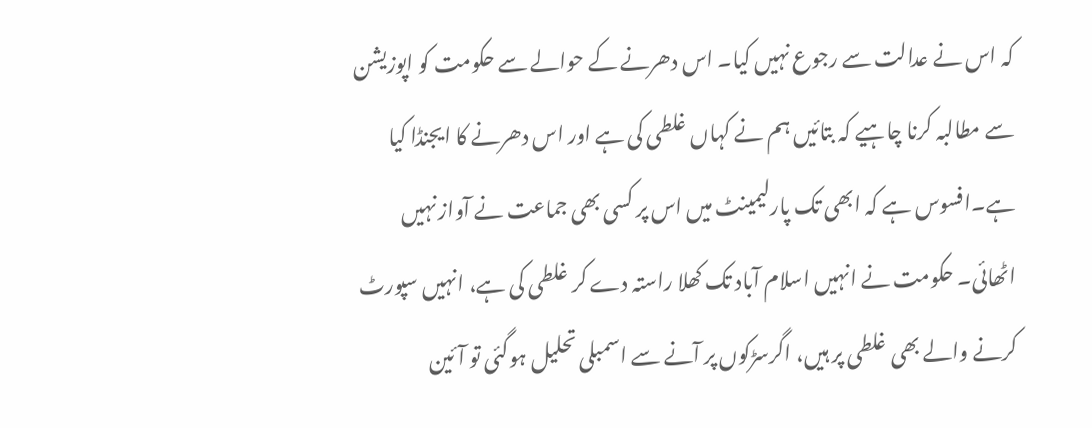کہ اس نے عدالت سے رجوع نہیں کیا۔ اس دھرنے کے حوالے سے حکومت کو اپوزیشن سے مطالبہ کرنا چاہیے کہ بتائیں ہم نے کہاں غلطی کی ہے اور اس دھرنے کا ایجنڈا کیا ہے۔افسوس ہے کہ ابھی تک پارلیمینٹ میں اس پر کسی بھی جماعت نے آواز نہیں اٹھائی۔ حکومت نے انہیں اسلام آباد تک کھلا راستہ دے کر غلطی کی ہے، انہیں سپورٹ کرنے والے بھی غلطی پر ہیں، اگرسڑکوں پر آنے سے اسمبلی تحلیل ہوگئی تو آئین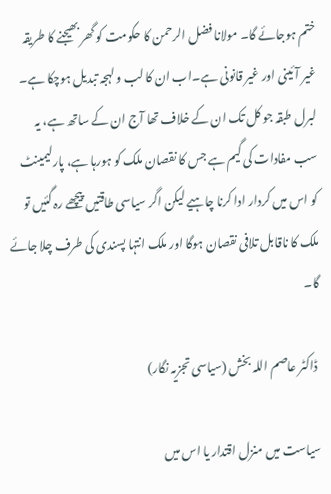ختم ہوجائے گا۔ مولانا فضل الرحمن کا حکومت کو گھر بھیجنے کا طریقہ غیر آئینی اور غیر قانونی ہے۔اب ان کا لب و لہجہ تبدیل ہوچکا ہے۔ لبرل طبقہ جو کل تک ان کے خلاف تھا آج ان کے ساتھ ہے، یہ سب مفادات کی گیم ہے جس کا نقصان ملک کو ہورہا ہے، پارلیمینٹ کو اس میں کردار ادا کرنا چاہیے لیکن اگر سیاسی طاقتیں پیچھے رہ گئیں تو ملک کا ناقابل تلافی نقصان ہوگا اور ملک انتہا پسندی کی طرف چلا جائے گا۔

 ڈاکٹر عاصم اللہ بخش (سیاسی تجزیہ نگار)

سیاست میں منزل اقتدار یا اس میں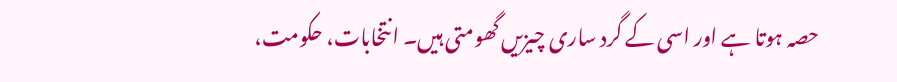حصہ ہوتا ہے اور اسی کے گرد ساری چیزیں گھومتی ہیں۔ انتخابات، حکومت،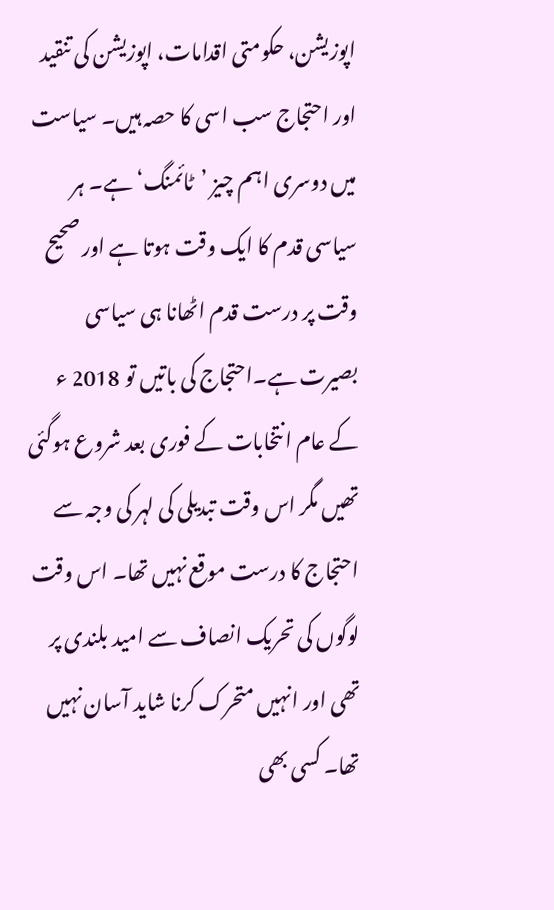اپوزیشن، حکومتی اقدامات، اپوزیشن کی تنقید اور احتجاج سب اسی کا حصہ ہیں۔ سیاست میں دوسری اہم چیز ’ٹائمنگ‘ ہے۔ ہر سیاسی قدم کا ایک وقت ہوتا ہے اور صحیح وقت پر درست قدم اٹھانا ہی سیاسی بصیرت ہے۔احتجاج کی باتیں تو 2018 ء کے عام انتخابات کے فوری بعد شروع ہوگئی تھیں مگر اس وقت تبدیلی کی لہر کی وجہ سے احتجاج کا درست موقع نہیں تھا۔ اس وقت لوگوں کی تحریک انصاف سے امید بلندی پر تھی اور انہیں متحرک کرنا شاید آسان نہیں تھا۔ کسی بھی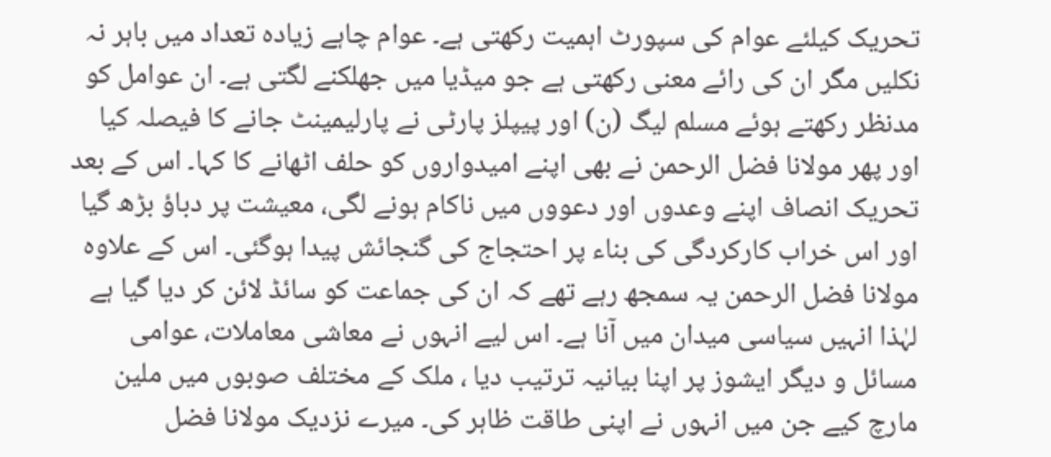تحریک کیلئے عوام کی سپورٹ اہمیت رکھتی ہے۔ عوام چاہے زیادہ تعداد میں باہر نہ نکلیں مگر ان کی رائے معنی رکھتی ہے جو میڈیا میں جھلکنے لگتی ہے۔ ان عوامل کو مدنظر رکھتے ہوئے مسلم لیگ (ن) اور پیپلز پارٹی نے پارلیمینٹ جانے کا فیصلہ کیا اور پھر مولانا فضل الرحمن نے بھی اپنے امیدواروں کو حلف اٹھانے کا کہا۔ اس کے بعد تحریک انصاف اپنے وعدوں اور دعووں میں ناکام ہونے لگی، معیشت پر دباؤ بڑھ گیا اور اس خراب کارکردگی کی بناء پر احتجاج کی گنجائش پیدا ہوگئی۔ اس کے علاوہ مولانا فضل الرحمن یہ سمجھ رہے تھے کہ ان کی جماعت کو سائڈ لائن کر دیا گیا ہے لہٰذا انہیں سیاسی میدان میں آنا ہے۔ اس لیے انہوں نے معاشی معاملات، عوامی مسائل و دیگر ایشوز پر اپنا بیانیہ ترتیب دیا ، ملک کے مختلف صوبوں میں ملین مارچ کیے جن میں انہوں نے اپنی طاقت ظاہر کی۔ میرے نزدیک مولانا فضل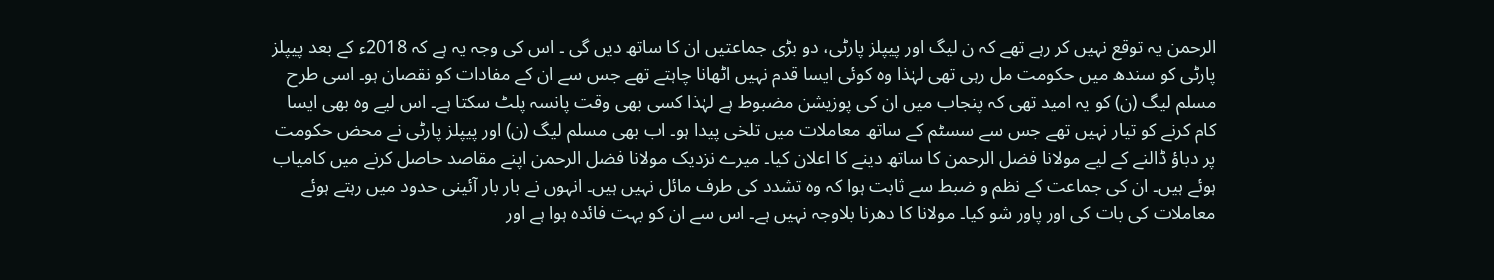الرحمن یہ توقع نہیں کر رہے تھے کہ ن لیگ اور پیپلز پارٹی، دو بڑی جماعتیں ان کا ساتھ دیں گی ۔ اس کی وجہ یہ ہے کہ 2018ء کے بعد پیپلز پارٹی کو سندھ میں حکومت مل رہی تھی لہٰذا وہ کوئی ایسا قدم نہیں اٹھانا چاہتے تھے جس سے ان کے مفادات کو نقصان ہو۔ اسی طرح مسلم لیگ (ن) کو یہ امید تھی کہ پنجاب میں ان کی پوزیشن مضبوط ہے لہٰذا کسی بھی وقت پانسہ پلٹ سکتا ہے۔ اس لیے وہ بھی ایسا کام کرنے کو تیار نہیں تھے جس سے سسٹم کے ساتھ معاملات میں تلخی پیدا ہو۔ اب بھی مسلم لیگ (ن) اور پیپلز پارٹی نے محض حکومت پر دباؤ ڈالنے کے لیے مولانا فضل الرحمن کا ساتھ دینے کا اعلان کیا۔ میرے نزدیک مولانا فضل الرحمن اپنے مقاصد حاصل کرنے میں کامیاب ہوئے ہیں۔ ان کی جماعت کے نظم و ضبط سے ثابت ہوا کہ وہ تشدد کی طرف مائل نہیں ہیں۔ انہوں نے بار بار آئینی حدود میں رہتے ہوئے معاملات کی بات کی اور پاور شو کیا۔ مولانا کا دھرنا بلاوجہ نہیں ہے۔ اس سے ان کو بہت فائدہ ہوا ہے اور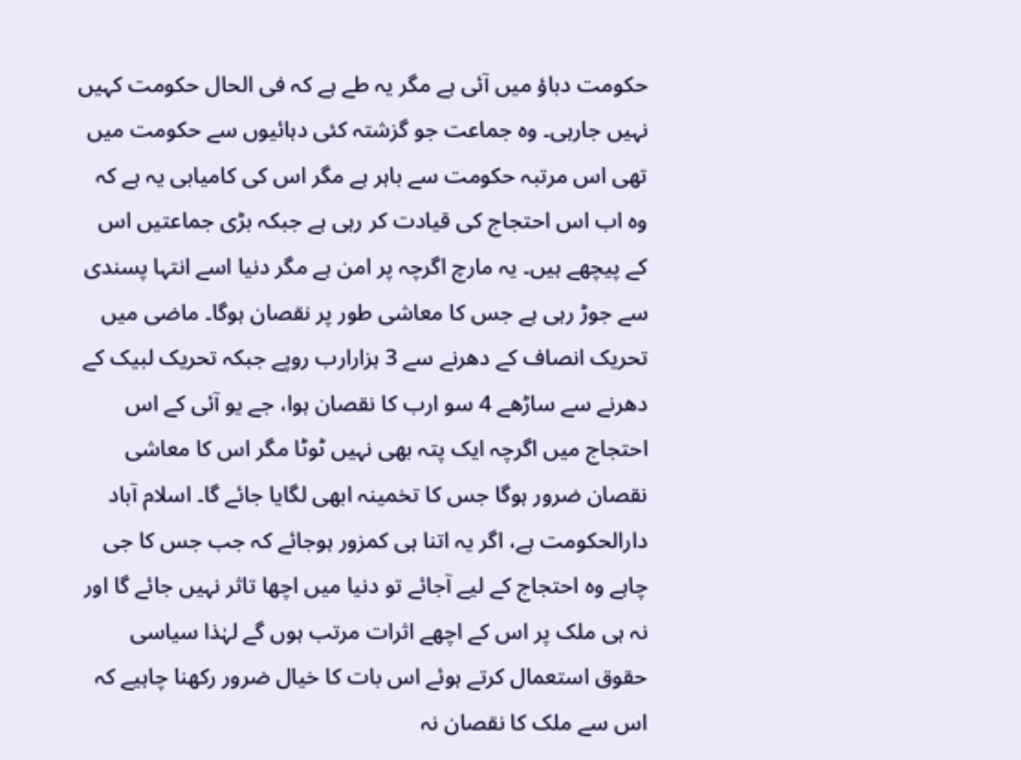حکومت دباؤ میں آئی ہے مگر یہ طے ہے کہ فی الحال حکومت کہیں نہیں جارہی۔ وہ جماعت جو گزشتہ کئی دہائیوں سے حکومت میں تھی اس مرتبہ حکومت سے باہر ہے مگر اس کی کامیابی یہ ہے کہ وہ اب اس احتجاج کی قیادت کر رہی ہے جبکہ بڑی جماعتیں اس کے پیچھے ہیں۔ یہ مارچ اگرچہ پر امن ہے مگر دنیا اسے انتہا پسندی سے جوڑ رہی ہے جس کا معاشی طور پر نقصان ہوگا۔ ماضی میں تحریک انصاف کے دھرنے سے 3 ہزارارب روپے جبکہ تحریک لبیک کے دھرنے سے ساڑھے 4 سو ارب کا نقصان ہوا، جے یو آئی کے اس احتجاج میں اگرچہ ایک پتہ بھی نہیں ٹوٹا مگر اس کا معاشی نقصان ضرور ہوگا جس کا تخمینہ ابھی لگایا جائے گا۔ اسلام آباد دارالحکومت ہے، اگر یہ اتنا ہی کمزور ہوجائے کہ جب جس کا جی چاہے وہ احتجاج کے لیے آجائے تو دنیا میں اچھا تاثر نہیں جائے گا اور نہ ہی ملک پر اس کے اچھے اثرات مرتب ہوں گے لہٰذا سیاسی حقوق استعمال کرتے ہوئے اس بات کا خیال ضرور رکھنا چاہیے کہ اس سے ملک کا نقصان نہ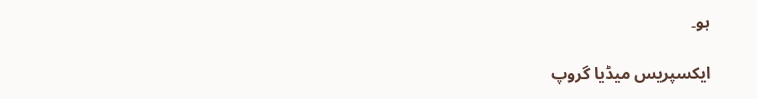ہو۔

ایکسپریس میڈیا گروپ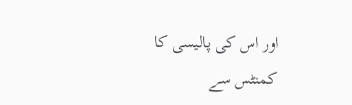اور اس کی پالیسی کا کمنٹس سے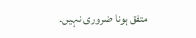متفق ہونا ضروری نہیں۔